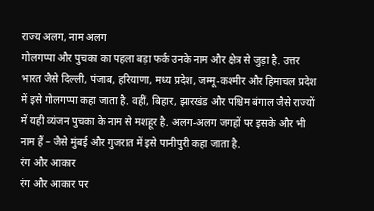राज्य अलग, नाम अलग
गोलगप्पा और पुचका का पहला बड़ा फर्क उनके नाम और क्षेत्र से जुड़ा है. उत्तर भारत जैसे दिल्ली, पंजाब, हरियाणा, मध्य प्रदेश, जम्मू-कश्मीर और हिमाचल प्रदेश में इसे गोलगप्पा कहा जाता है. वहीं, बिहार, झारखंड और पश्चिम बंगाल जैसे राज्यों में यही व्यंजन पुचका के नाम से मशहूर है. अलग-अलग जगहों पर इसके और भी नाम हैं – जैसे मुंबई और गुजरात में इसे पानीपुरी कहा जाता है.
रंग और आकार
रंग और आकार पर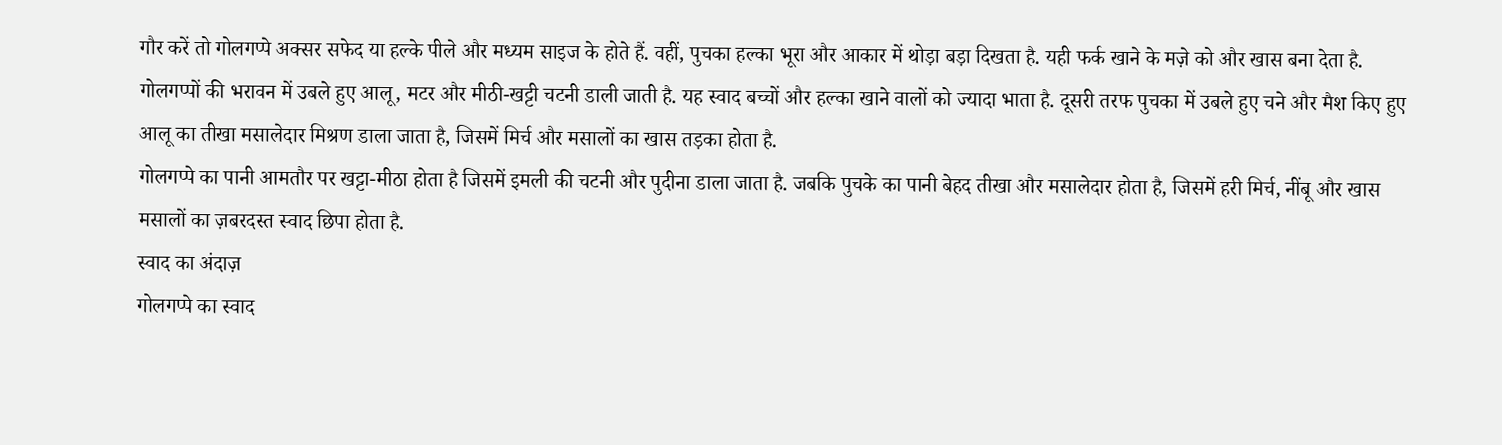गौर करें तो गोलगप्पे अक्सर सफेद या हल्के पीले और मध्यम साइज के होते हैं. वहीं, पुचका हल्का भूरा और आकार में थोड़ा बड़ा दिखता है. यही फर्क खाने के मज़े को और खास बना देता है.
गोलगप्पों की भरावन में उबले हुए आलू, मटर और मीठी-खट्टी चटनी डाली जाती है. यह स्वाद बच्चों और हल्का खाने वालों को ज्यादा भाता है. दूसरी तरफ पुचका में उबले हुए चने और मैश किए हुए आलू का तीखा मसालेदार मिश्रण डाला जाता है, जिसमें मिर्च और मसालों का खास तड़का होता है.
गोलगप्पे का पानी आमतौर पर खट्टा-मीठा होता है जिसमें इमली की चटनी और पुदीना डाला जाता है. जबकि पुचके का पानी बेहद तीखा और मसालेदार होता है, जिसमें हरी मिर्च, नींबू और खास मसालों का ज़बरदस्त स्वाद छिपा होता है.
स्वाद का अंदाज़
गोलगप्पे का स्वाद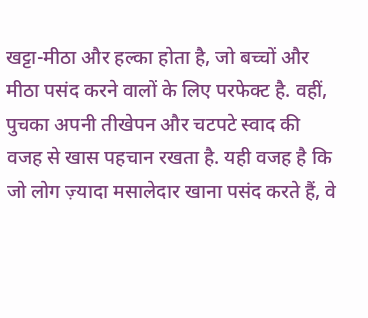खट्टा-मीठा और हल्का होता है, जो बच्चों और मीठा पसंद करने वालों के लिए परफेक्ट है. वहीं, पुचका अपनी तीखेपन और चटपटे स्वाद की वजह से खास पहचान रखता है. यही वजह है कि जो लोग ज़्यादा मसालेदार खाना पसंद करते हैं, वे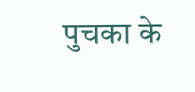पुचका के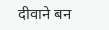दीवाने बन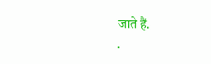जाते हैं.
.